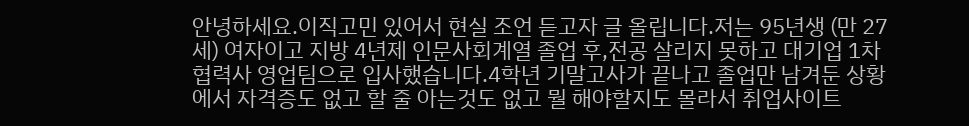안녕하세요.이직고민 있어서 현실 조언 듣고자 글 올립니다.저는 95년생 (만 27세) 여자이고 지방 4년제 인문사회계열 졸업 후,전공 살리지 못하고 대기업 1차 협력사 영업팀으로 입사했습니다.4학년 기말고사가 끝나고 졸업만 남겨둔 상황에서 자격증도 없고 할 줄 아는것도 없고 뭘 해야할지도 몰라서 취업사이트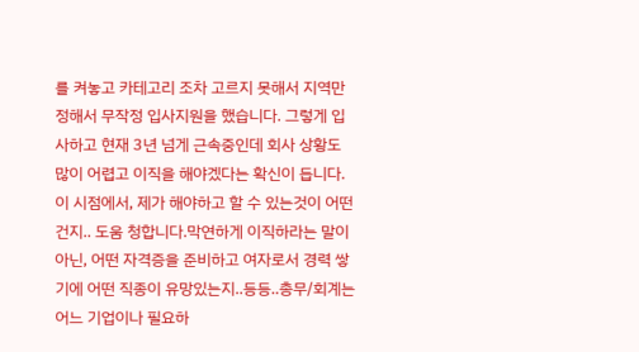를 켜놓고 카테고리 조차 고르지 못해서 지역만 정해서 무작정 입사지원을 했습니다. 그렇게 입사하고 현재 3년 넘게 근속중인데 회사 상황도 많이 어렵고 이직을 해야겠다는 확신이 듭니다.이 시점에서, 제가 해야하고 할 수 있는것이 어떤건지.. 도움 청합니다.막연하게 이직하라는 말이 아닌, 어떤 자격증을 준비하고 여자로서 경력 쌓기에 어떤 직종이 유망있는지..등등..총무/회계는 어느 기업이나 필요하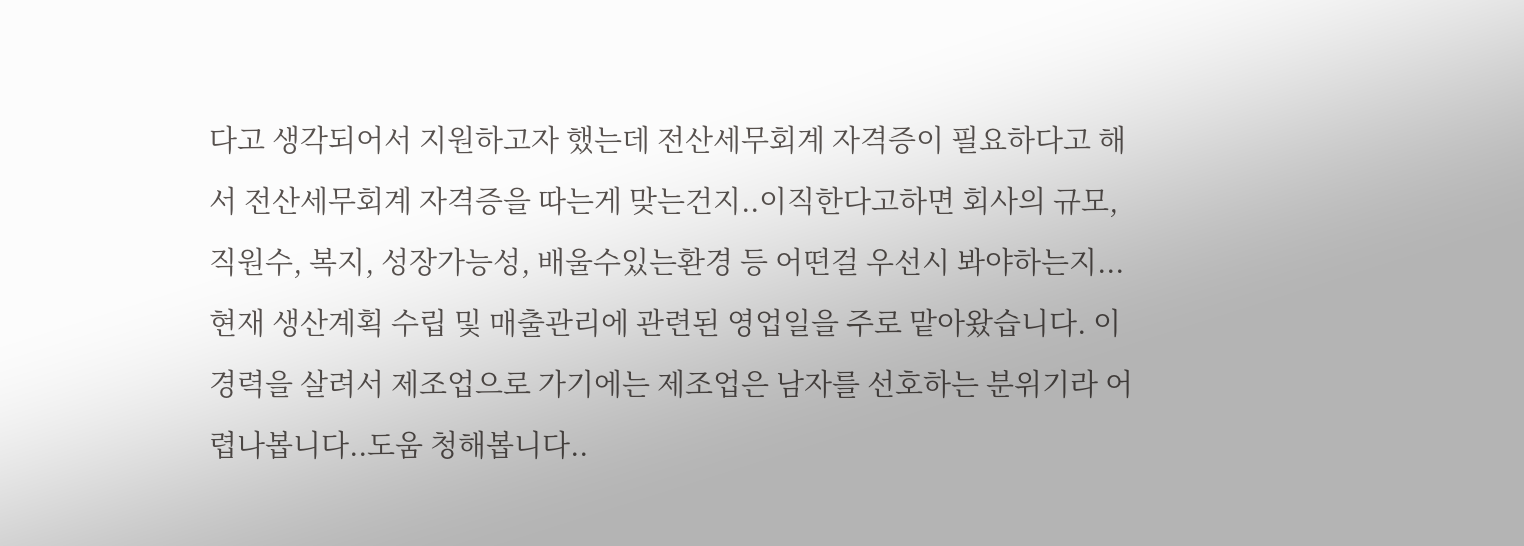다고 생각되어서 지원하고자 했는데 전산세무회계 자격증이 필요하다고 해서 전산세무회계 자격증을 따는게 맞는건지..이직한다고하면 회사의 규모, 직원수, 복지, 성장가능성, 배울수있는환경 등 어떤걸 우선시 봐야하는지...현재 생산계획 수립 및 매출관리에 관련된 영업일을 주로 맡아왔습니다. 이 경력을 살려서 제조업으로 가기에는 제조업은 남자를 선호하는 분위기라 어렵나봅니다..도움 청해봅니다..